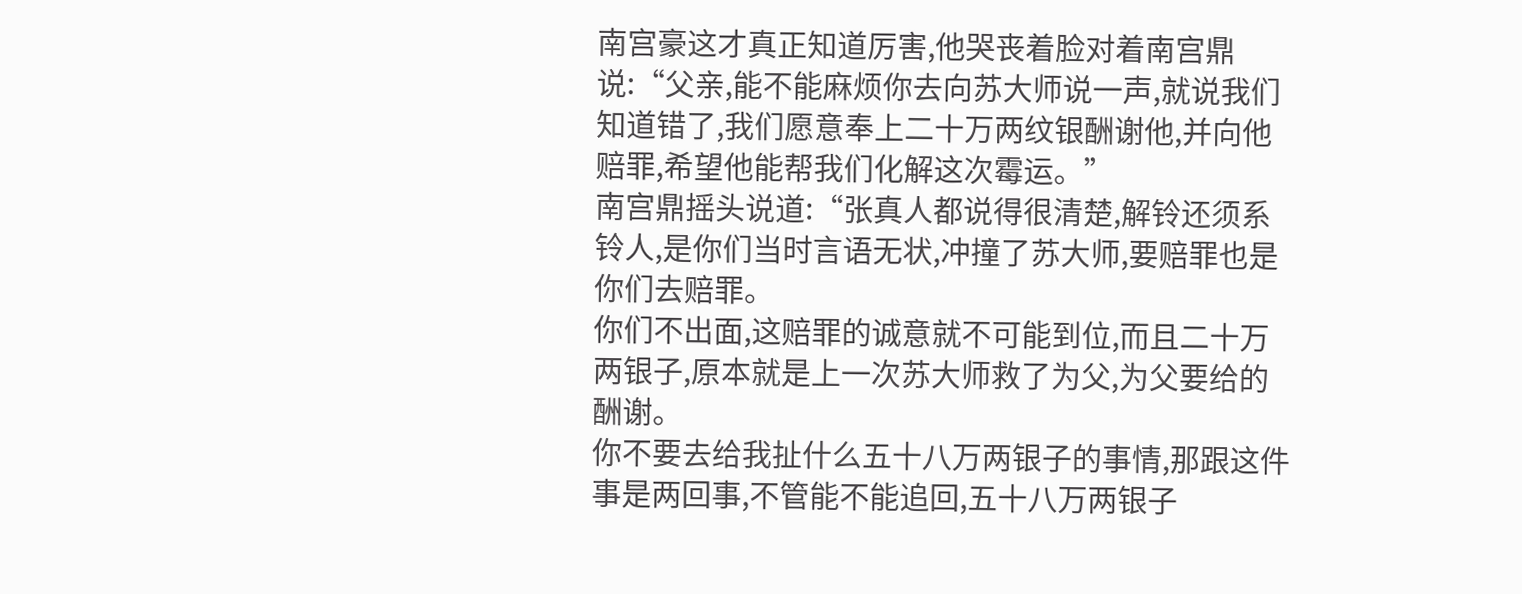南宫豪这才真正知道厉害,他哭丧着脸对着南宫鼎说:“父亲,能不能麻烦你去向苏大师说一声,就说我们知道错了,我们愿意奉上二十万两纹银酬谢他,并向他赔罪,希望他能帮我们化解这次霉运。”
南宫鼎摇头说道:“张真人都说得很清楚,解铃还须系铃人,是你们当时言语无状,冲撞了苏大师,要赔罪也是你们去赔罪。
你们不出面,这赔罪的诚意就不可能到位,而且二十万两银子,原本就是上一次苏大师救了为父,为父要给的酬谢。
你不要去给我扯什么五十八万两银子的事情,那跟这件事是两回事,不管能不能追回,五十八万两银子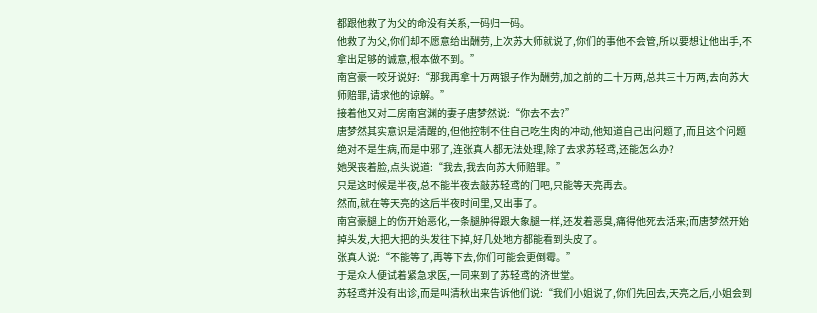都跟他救了为父的命没有关系,一码归一码。
他救了为父,你们却不愿意给出酬劳,上次苏大师就说了,你们的事他不会管,所以要想让他出手,不拿出足够的诚意,根本做不到。”
南宫豪一咬牙说好:“那我再拿十万两银子作为酬劳,加之前的二十万两,总共三十万两,去向苏大师赔罪,请求他的谅解。”
接着他又对二房南宫渊的妻子唐梦然说:“你去不去?”
唐梦然其实意识是清醒的,但他控制不住自己吃生肉的冲动,他知道自己出问题了,而且这个问题绝对不是生病,而是中邪了,连张真人都无法处理,除了去求苏轻鸢,还能怎么办?
她哭丧着脸,点头说道:“我去,我去向苏大师赔罪。”
只是这时候是半夜,总不能半夜去敲苏轻鸢的门吧,只能等天亮再去。
然而,就在等天亮的这后半夜时间里,又出事了。
南宫豪腿上的伤开始恶化,一条腿肿得跟大象腿一样,还发着恶臭,痛得他死去活来;而唐梦然开始掉头发,大把大把的头发往下掉,好几处地方都能看到头皮了。
张真人说:“不能等了,再等下去,你们可能会更倒霉。”
于是众人便试着紧急求医,一同来到了苏轻鸢的济世堂。
苏轻鸢并没有出诊,而是叫清秋出来告诉他们说:“我们小姐说了,你们先回去,天亮之后,小姐会到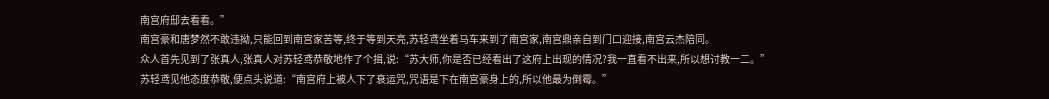南宫府邸去看看。”
南宫豪和唐梦然不敢违拗,只能回到南宫家苦等,终于等到天亮,苏轻鸢坐着马车来到了南宫家,南宫鼎亲自到门口迎接,南宫云杰陪同。
众人首先见到了张真人,张真人对苏轻鸢恭敬地作了个揖,说:“苏大师,你是否已经看出了这府上出现的情况?我一直看不出来,所以想讨教一二。”
苏轻鸢见他态度恭敬,便点头说道:“南宫府上被人下了衰运咒,咒语是下在南宫豪身上的,所以他最为倒霉。”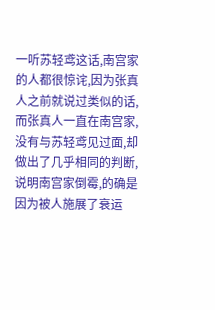一听苏轻鸢这话,南宫家的人都很惊诧,因为张真人之前就说过类似的话,而张真人一直在南宫家,没有与苏轻鸢见过面,却做出了几乎相同的判断,说明南宫家倒霉,的确是因为被人施展了衰运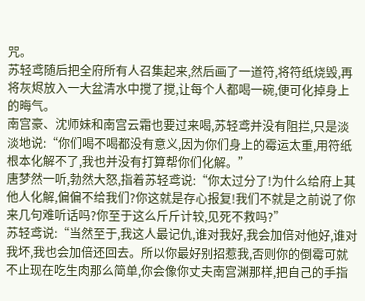咒。
苏轻鸢随后把全府所有人召集起来,然后画了一道符,将符纸烧毁,再将灰烬放入一大盆清水中搅了搅,让每个人都喝一碗,便可化掉身上的晦气。
南宫豪、沈师妹和南宫云霜也要过来喝,苏轻鸢并没有阻拦,只是淡淡地说:“你们喝不喝都没有意义,因为你们身上的霉运太重,用符纸根本化解不了,我也并没有打算帮你们化解。”
唐梦然一听,勃然大怒,指着苏轻鸢说:“你太过分了!为什么给府上其他人化解,偏偏不给我们?你这就是存心报复!我们不就是之前说了你来几句难听话吗?你至于这么斤斤计较,见死不救吗?”
苏轻鸢说:“当然至于,我这人最记仇,谁对我好,我会加倍对他好,谁对我坏,我也会加倍还回去。所以你最好别招惹我,否则你的倒霉可就不止现在吃生肉那么简单,你会像你丈夫南宫渊那样,把自己的手指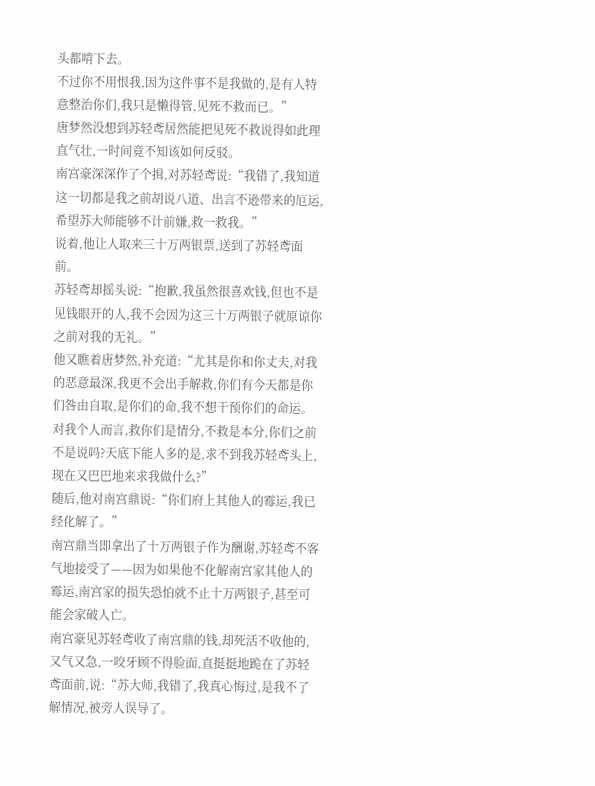头都啃下去。
不过你不用恨我,因为这件事不是我做的,是有人特意整治你们,我只是懒得管,见死不救而已。”
唐梦然没想到苏轻鸢居然能把见死不救说得如此理直气壮,一时间竟不知该如何反驳。
南宫豪深深作了个揖,对苏轻鸢说:“我错了,我知道这一切都是我之前胡说八道、出言不逊带来的厄运,希望苏大师能够不计前嫌,救一救我。”
说着,他让人取来三十万两银票,送到了苏轻鸢面前。
苏轻鸢却摇头说:“抱歉,我虽然很喜欢钱,但也不是见钱眼开的人,我不会因为这三十万两银子就原谅你之前对我的无礼。”
他又瞧着唐梦然,补充道:“尤其是你和你丈夫,对我的恶意最深,我更不会出手解救,你们有今天都是你们咎由自取,是你们的命,我不想干预你们的命运。
对我个人而言,救你们是情分,不救是本分,你们之前不是说吗?天底下能人多的是,求不到我苏轻鸢头上,现在又巴巴地来求我做什么?”
随后,他对南宫鼎说:“你们府上其他人的霉运,我已经化解了。”
南宫鼎当即拿出了十万两银子作为酬谢,苏轻鸢不客气地接受了——因为如果他不化解南宫家其他人的霉运,南宫家的损失恐怕就不止十万两银子,甚至可能会家破人亡。
南宫豪见苏轻鸢收了南宫鼎的钱,却死活不收他的,又气又急,一咬牙顾不得脸面,直挺挺地跪在了苏轻鸢面前,说:“苏大师,我错了,我真心悔过,是我不了解情况,被旁人误导了。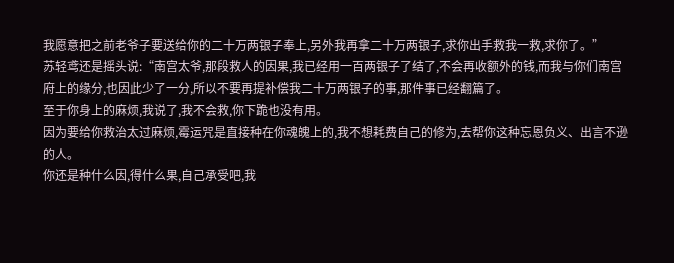我愿意把之前老爷子要送给你的二十万两银子奉上,另外我再拿二十万两银子,求你出手救我一救,求你了。”
苏轻鸢还是摇头说:“南宫太爷,那段救人的因果,我已经用一百两银子了结了,不会再收额外的钱,而我与你们南宫府上的缘分,也因此少了一分,所以不要再提补偿我二十万两银子的事,那件事已经翻篇了。
至于你身上的麻烦,我说了,我不会救,你下跪也没有用。
因为要给你救治太过麻烦,霉运咒是直接种在你魂魄上的,我不想耗费自己的修为,去帮你这种忘恩负义、出言不逊的人。
你还是种什么因,得什么果,自己承受吧,我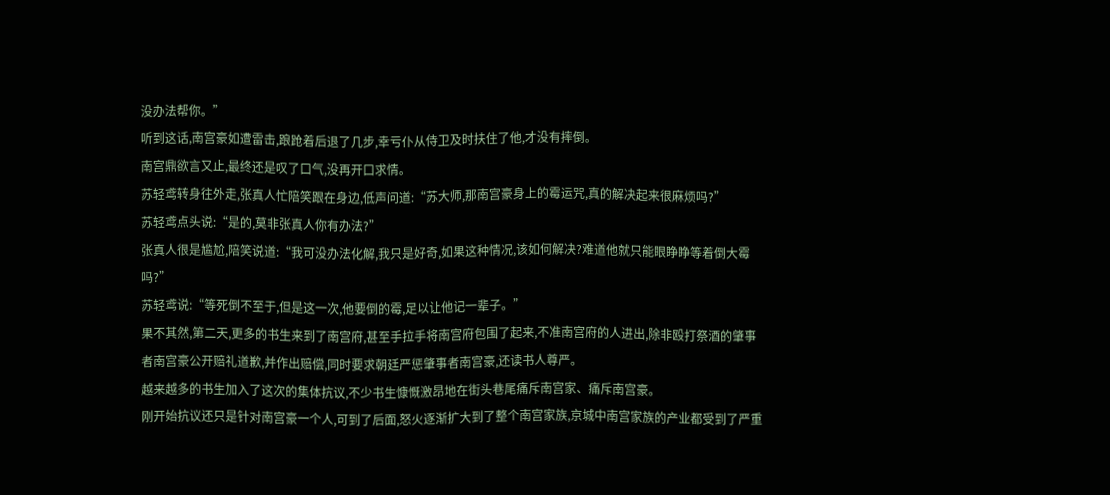没办法帮你。”
听到这话,南宫豪如遭雷击,踉跄着后退了几步,幸亏仆从侍卫及时扶住了他,才没有摔倒。
南宫鼎欲言又止,最终还是叹了口气,没再开口求情。
苏轻鸢转身往外走,张真人忙陪笑跟在身边,低声问道:“苏大师,那南宫豪身上的霉运咒,真的解决起来很麻烦吗?”
苏轻鸢点头说:“是的,莫非张真人你有办法?”
张真人很是尴尬,陪笑说道:“我可没办法化解,我只是好奇,如果这种情况,该如何解决?难道他就只能眼睁睁等着倒大霉吗?”
苏轻鸢说:“等死倒不至于,但是这一次,他要倒的霉,足以让他记一辈子。”
果不其然,第二天,更多的书生来到了南宫府,甚至手拉手将南宫府包围了起来,不准南宫府的人进出,除非殴打祭酒的肇事者南宫豪公开赔礼道歉,并作出赔偿,同时要求朝廷严惩肇事者南宫豪,还读书人尊严。
越来越多的书生加入了这次的集体抗议,不少书生慷慨激昂地在街头巷尾痛斥南宫家、痛斥南宫豪。
刚开始抗议还只是针对南宫豪一个人,可到了后面,怒火逐渐扩大到了整个南宫家族,京城中南宫家族的产业都受到了严重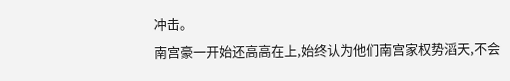冲击。
南宫豪一开始还高高在上,始终认为他们南宫家权势滔天,不会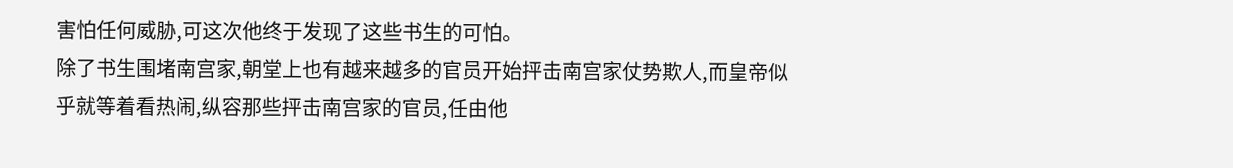害怕任何威胁,可这次他终于发现了这些书生的可怕。
除了书生围堵南宫家,朝堂上也有越来越多的官员开始抨击南宫家仗势欺人,而皇帝似乎就等着看热闹,纵容那些抨击南宫家的官员,任由他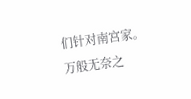们针对南宫家。
万般无奈之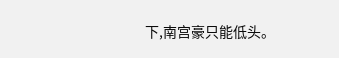下,南宫豪只能低头。